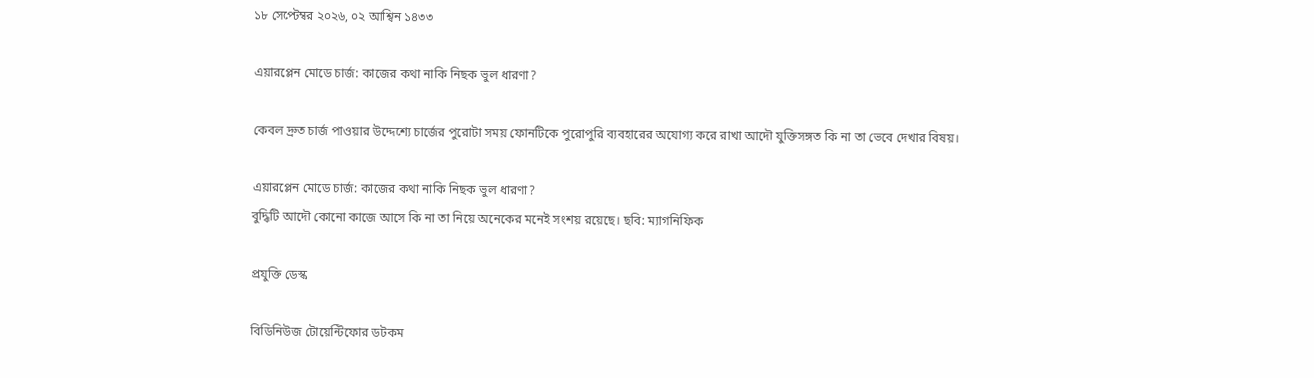১৮ সেপ্টেম্বর ২০২৬, ০২ আশ্বিন ১৪৩৩

এয়ারপ্লেন মোডে চার্জ: কাজের কথা নাকি নিছক ভুল ধারণা?

কেবল দ্রুত চার্জ পাওয়ার উদ্দেশ্যে চার্জের পুরোটা সময় ফোনটিকে পুরোপুরি ব্যবহারের অযোগ্য করে রাখা আদৌ যুক্তিসঙ্গত কি না তা ভেবে দেখার বিষয়।

এয়ারপ্লেন মোডে চার্জ: কাজের কথা নাকি নিছক ভুল ধারণা?
বুদ্ধিটি আদৌ কোনো কাজে আসে কি না তা নিয়ে অনেকের মনেই সংশয় রয়েছে। ছবি: ম্যাগনিফিক

প্রযুক্তি ডেস্ক

বিডিনিউজ টোয়েন্টিফোর ডটকম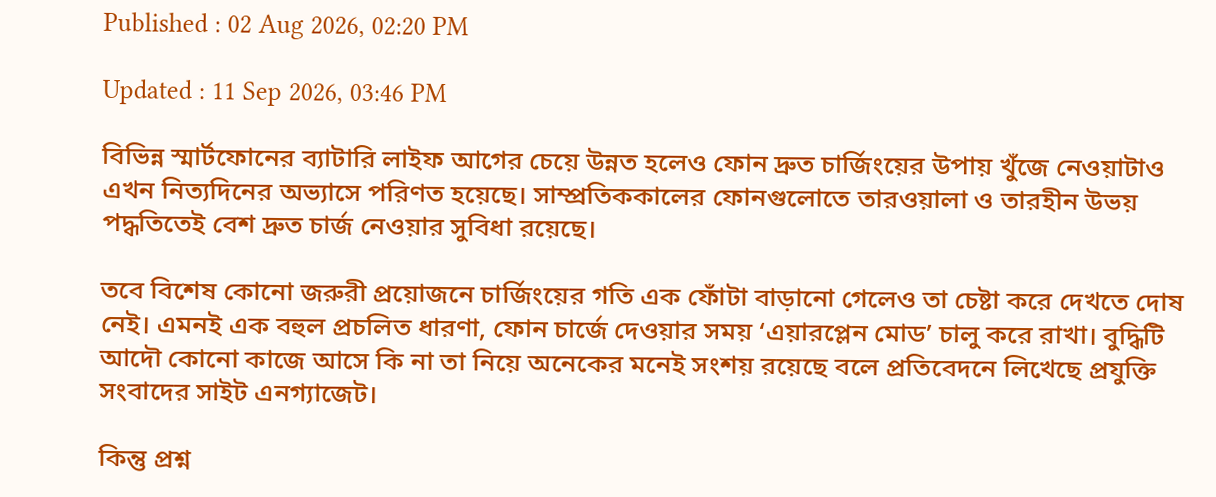Published : 02 Aug 2026, 02:20 PM

Updated : 11 Sep 2026, 03:46 PM

বিভিন্ন স্মার্টফোনের ব্যাটারি লাইফ আগের চেয়ে উন্নত হলেও ফোন দ্রুত চার্জিংয়ের উপায় খুঁজে নেওয়াটাও এখন নিত্যদিনের অভ্যাসে পরিণত হয়েছে। সাম্প্রতিককালের ফোনগুলোতে তারওয়ালা ও তারহীন উভয় পদ্ধতিতেই বেশ দ্রুত চার্জ নেওয়ার সুবিধা রয়েছে।

তবে বিশেষ কোনো জরুরী প্রয়োজনে চার্জিংয়ের গতি এক ফোঁটা বাড়ানো গেলেও তা চেষ্টা করে দেখতে দোষ নেই। এমনই এক বহুল প্রচলিত ধারণা, ফোন চার্জে দেওয়ার সময় ‘এয়ারপ্লেন মোড’ চালু করে রাখা। বুদ্ধিটি আদৌ কোনো কাজে আসে কি না তা নিয়ে অনেকের মনেই সংশয় রয়েছে বলে প্রতিবেদনে লিখেছে প্রযুক্তি সংবাদের সাইট এনগ্যাজেট।

কিন্তু প্রশ্ন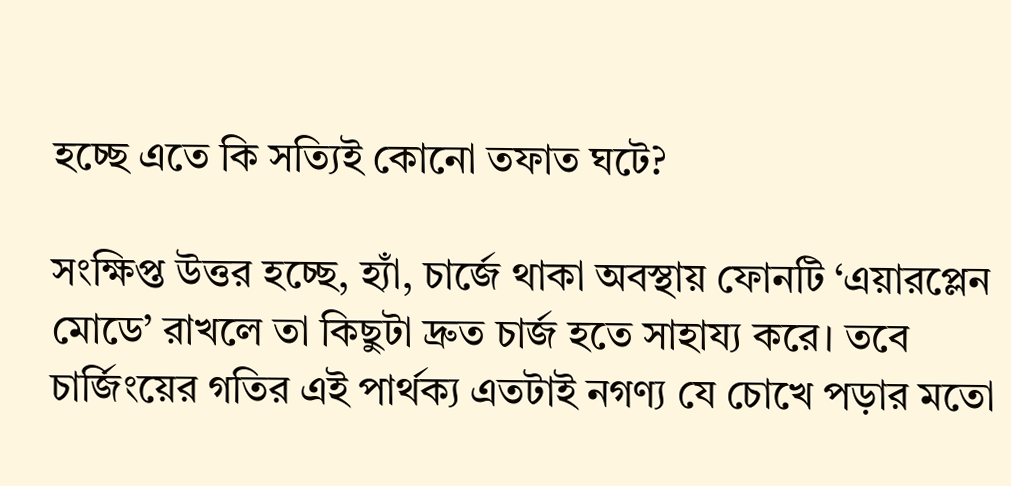হচ্ছে এতে কি সত্যিই কোনো তফাত ঘটে?

সংক্ষিপ্ত উত্তর হচ্ছে, হ্যাঁ, চার্জে থাকা অবস্থায় ফোনটি ‘এয়ারপ্লেন মোডে’ রাখলে তা কিছুটা দ্রুত চার্জ হতে সাহায্য করে। তবে চার্জিংয়ের গতির এই পার্থক্য এতটাই নগণ্য যে চোখে পড়ার মতো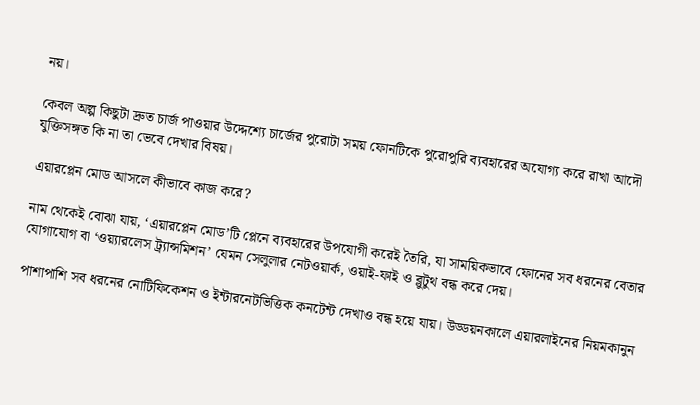নয়।

কেবল অল্প কিছুটা দ্রুত চার্জ পাওয়ার উদ্দেশ্যে চার্জের পুরোটা সময় ফোনটিকে পুরোপুরি ব্যবহারের অযোগ্য করে রাখা আদৌ যুক্তিসঙ্গত কি না তা ভেবে দেখার বিষয়।

এয়ারপ্লেন মোড আসলে কীভাবে কাজ করে?

নাম থেকেই বোঝা যায়, ‘এয়ারপ্লেন মোড’টি প্লেনে ব্যবহারের উপযোগী করেই তৈরি, যা সাময়িকভাবে ফোনের সব ধরনের বেতার যোগাযোগ বা ‘ওয়্যারলেস ট্র্যান্সমিশন’ যেমন সেলুলার নেটওয়ার্ক, ওয়াই-ফাই ও ব্লুটুথ বন্ধ করে দেয়।

পাশাপাশি সব ধরনের নোটিফিকেশন ও ইন্টারনেটভিত্তিক কনটেন্ট দেখাও বন্ধ হয়ে যায়। উড্ডয়নকালে এয়ারলাইনের নিয়মকানুন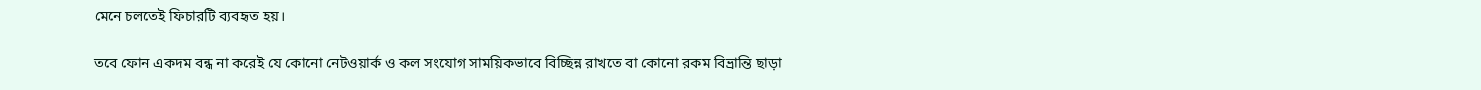মেনে চলতেই ফিচারটি ব্যবহৃত হয়।

তবে ফোন একদম বন্ধ না করেই যে কোনো নেটওয়ার্ক ও কল সংযোগ সাময়িকভাবে বিচ্ছিন্ন রাখতে বা কোনো রকম বিভ্রান্তি ছাড়া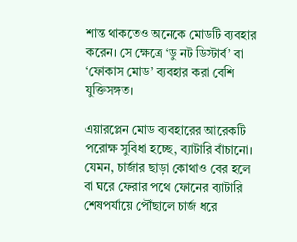শান্ত থাকতেও অনেকে মোডটি ব্যবহার করেন। সে ক্ষেত্রে ‘ডু নট ডিস্টার্ব’ বা ‘ফোকাস মোড’ ব্যবহার করা বেশি যুক্তিসঙ্গত।

এয়ারপ্লেন মোড ব্যবহারের আরেকটি পরোক্ষ সুবিধা হচ্ছে, ব্যাটারি বাঁচানো। যেমন, চার্জার ছাড়া কোথাও বের হলে বা ঘরে ফেরার পথে ফোনের ব্যাটারি শেষপর্যায়ে পৌঁছালে চার্জ ধরে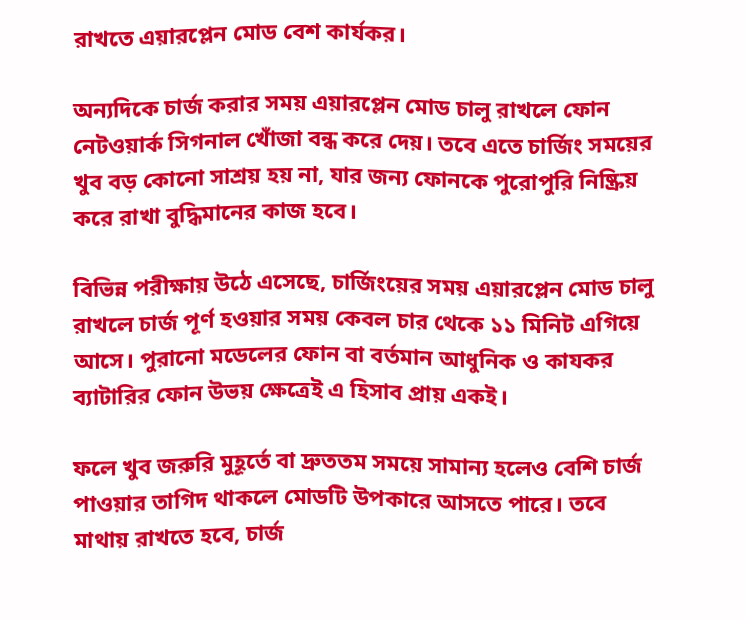রাখতে এয়ারপ্লেন মোড বেশ কার্যকর।

অন্যদিকে চার্জ করার সময় এয়ারপ্লেন মোড চালু রাখলে ফোন নেটওয়ার্ক সিগনাল খোঁজা বন্ধ করে দেয়। তবে এতে চার্জিং সময়ের খুব বড় কোনো সাশ্রয় হয় না, যার জন্য ফোনকে পুরোপুরি নিষ্ক্রিয় করে রাখা বুদ্ধিমানের কাজ হবে।

বিভিন্ন পরীক্ষায় উঠে এসেছে, চার্জিংয়ের সময় এয়ারপ্লেন মোড চালু রাখলে চার্জ পূর্ণ হওয়ার সময় কেবল চার থেকে ১১ মিনিট এগিয়ে আসে। পুরানো মডেলের ফোন বা বর্তমান আধুনিক ও কাযকর ব্যাটারির ফোন উভয় ক্ষেত্রেই এ হিসাব প্রায় একই।

ফলে খুব জরুরি মুহূর্তে বা দ্রুততম সময়ে সামান্য হলেও বেশি চার্জ পাওয়ার তাগিদ থাকলে মোডটি উপকারে আসতে পারে। তবে মাথায় রাখতে হবে, চার্জ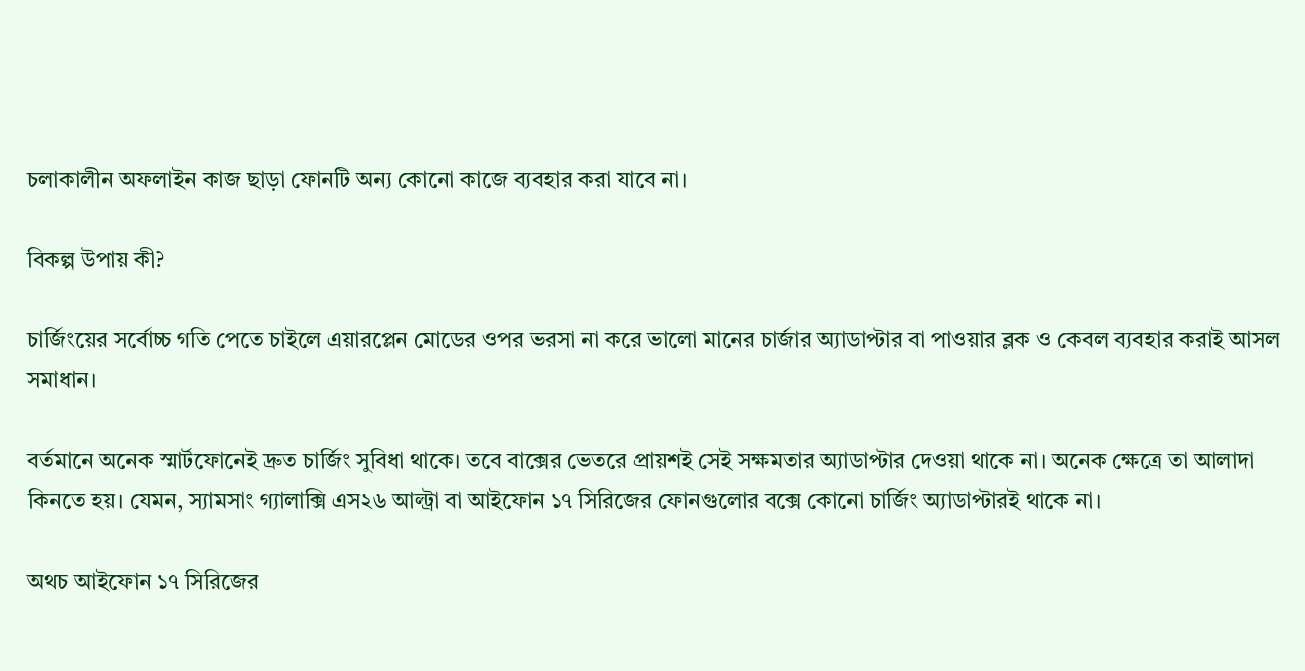চলাকালীন অফলাইন কাজ ছাড়া ফোনটি অন্য কোনো কাজে ব্যবহার করা যাবে না।

বিকল্প উপায় কী?

চার্জিংয়ের সর্বোচ্চ গতি পেতে চাইলে এয়ারপ্লেন মোডের ওপর ভরসা না করে ভালো মানের চার্জার অ্যাডাপ্টার বা পাওয়ার ব্লক ও কেবল ব্যবহার করাই আসল সমাধান।

বর্তমানে অনেক স্মার্টফোনেই দ্রুত চার্জিং সুবিধা থাকে। তবে বাক্সের ভেতরে প্রায়শই সেই সক্ষমতার অ্যাডাপ্টার দেওয়া থাকে না। অনেক ক্ষেত্রে তা আলাদা কিনতে হয়। যেমন, স্যামসাং গ্যালাক্সি এস২৬ আল্ট্রা বা আইফোন ১৭ সিরিজের ফোনগুলোর বক্সে কোনো চার্জিং অ্যাডাপ্টারই থাকে না।

অথচ আইফোন ১৭ সিরিজের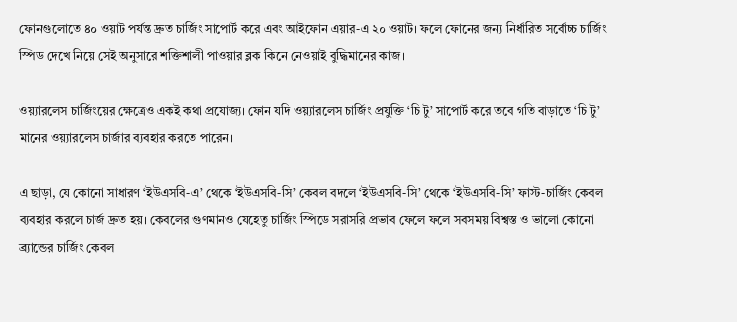ফোনগুলোতে ৪০ ওয়াট পর্যন্ত দ্রুত চার্জিং সাপোর্ট করে এবং আইফোন এয়ার-এ ২০ ওয়াট। ফলে ফোনের জন্য নির্ধারিত সর্বোচ্চ চার্জিং স্পিড দেখে নিয়ে সেই অনুসারে শক্তিশালী পাওয়ার ব্লক কিনে নেওয়াই বুদ্ধিমানের কাজ।

ওয়্যারলেস চার্জিংয়ের ক্ষেত্রেও একই কথা প্রযোজ্য। ফোন যদি ওয়্যারলেস চার্জিং প্রযুক্তি ‘চি টু’ সাপোর্ট করে তবে গতি বাড়াতে ‘চি টু’ মানের ওয়্যারলেস চার্জার ব্যবহার করতে পারেন।

এ ছাড়া, যে কোনো সাধারণ ‘ইউএসবি-এ’ থেকে ‘ইউএসবি-সি’ কেবল বদলে ‘ইউএসবি-সি’ থেকে ‘ইউএসবি-সি’ ফাস্ট-চার্জিং কেবল ব্যবহার করলে চার্জ দ্রুত হয়। কেবলের গুণমানও যেহেতু চার্জিং স্পিডে সরাসরি প্রভাব ফেলে ফলে সবসময় বিশ্বস্ত ও ভালো কোনো ব্র্যান্ডের চার্জিং কেবল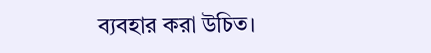ব্যবহার করা উচিত।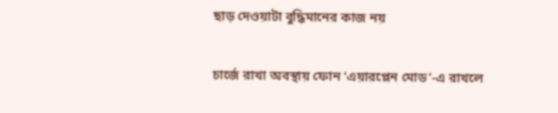ছাড় দেওয়াটা বুদ্ধিমানের কাজ নয়

চার্জে রাখা অবস্থায় ফোন ‘এয়ারপ্লেন মোড’-এ রাখলে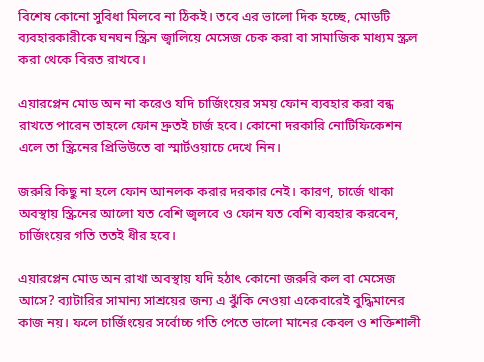বিশেষ কোনো সুবিধা মিলবে না ঠিকই। তবে এর ভালো দিক হচ্ছে, মোডটি ব্যবহারকারীকে ঘনঘন স্ক্রিন জ্বালিয়ে মেসেজ চেক করা বা সামাজিক মাধ্যম স্ক্রল করা থেকে বিরত রাখবে।

এয়ারপ্লেন মোড অন না করেও যদি চার্জিংয়ের সময় ফোন ব্যবহার করা বন্ধ রাখতে পারেন তাহলে ফোন দ্রুতই চার্জ হবে। কোনো দরকারি নোটিফিকেশন এলে তা স্ক্রিনের প্রিভিউতে বা স্মার্টওয়াচে দেখে নিন।

জরুরি কিছু না হলে ফোন আনলক করার দরকার নেই। কারণ, চার্জে থাকা অবস্থায় স্ক্রিনের আলো যত বেশি জ্বলবে ও ফোন যত বেশি ব্যবহার করবেন, চার্জিংয়ের গতি ততই ধীর হবে।

এয়ারপ্লেন মোড অন রাখা অবস্থায় যদি হঠাৎ কোনো জরুরি কল বা মেসেজ আসে? ব্যাটারির সামান্য সাশ্রয়ের জন্য এ ঝুঁকি নেওয়া একেবারেই বুদ্ধিমানের কাজ নয়। ফলে চার্জিংয়ের সর্বোচ্চ গতি পেতে ভালো মানের কেবল ও শক্তিশালী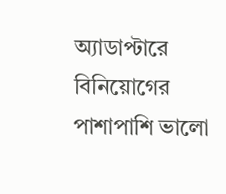অ্যাডাপ্টারে বিনিয়োগের পাশাপাশি ভালো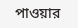পাওয়ার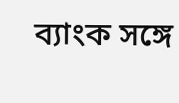ব্যাংক সঙ্গে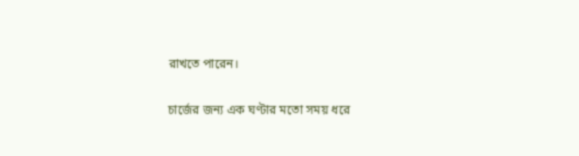রাখতে পারেন।

চার্জের জন্য এক ঘণ্টার মতো সময় ধরে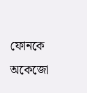ফোনকে অকেজো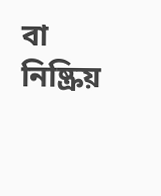বা নিষ্ক্রিয়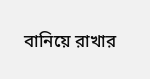বানিয়ে রাখার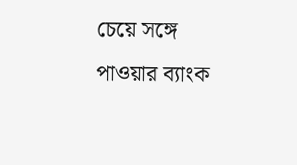চেয়ে সঙ্গে পাওয়ার ব্যাংক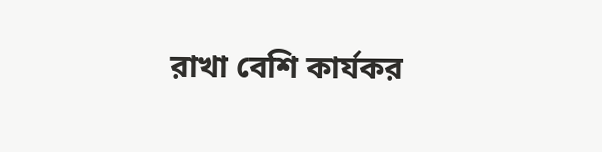রাখা বেশি কার্যকর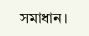সমাধান।